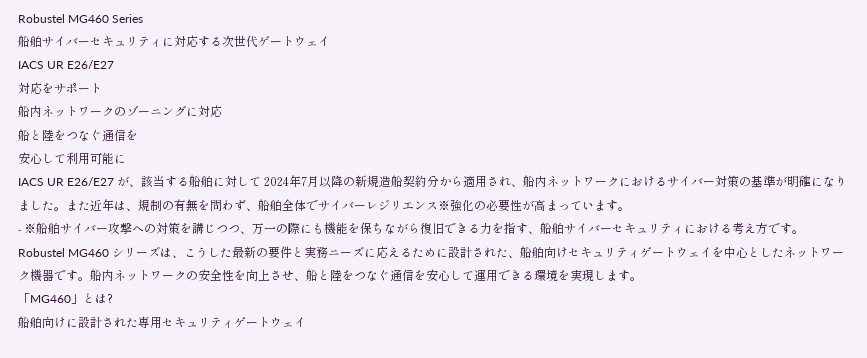Robustel MG460 Series
船舶サイバーセキュリティに対応する次世代ゲートウェイ
IACS UR E26/E27
対応をサポート
船内ネットワークのゾーニングに対応
船と陸をつなぐ通信を
安心して利用可能に
IACS UR E26/E27 が、該当する船舶に対して 2024年7月以降の新規造船契約分から適用され、船内ネットワークにおけるサイバー対策の基準が明確になりました。また近年は、規制の有無を問わず、船舶全体でサイバーレジリエンス※強化の必要性が高まっています。
- ※船舶サイバー攻撃への対策を講じつつ、万一の際にも機能を保ちながら復旧できる力を指す、船舶サイバーセキュリティにおける考え方です。
Robustel MG460 シリーズは、こうした最新の要件と実務ニーズに応えるために設計された、船舶向けセキュリティゲートウェイを中心としたネットワーク機器です。船内ネットワークの安全性を向上させ、船と陸をつなぐ通信を安心して運用できる環境を実現します。
「MG460」とは?
船舶向けに設計された専用セキュリティゲートウェイ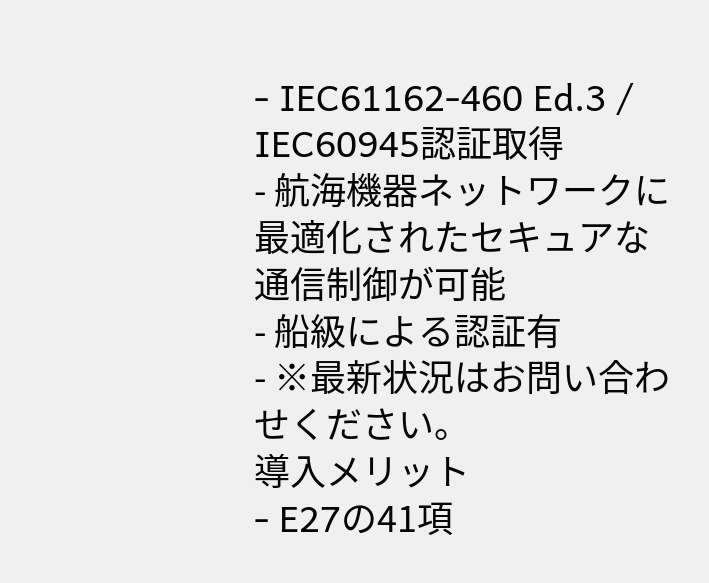- IEC61162-460 Ed.3 / IEC60945認証取得
- 航海機器ネットワークに最適化されたセキュアな通信制御が可能
- 船級による認証有
- ※最新状況はお問い合わせください。
導入メリット
- E27の41項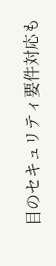目のセキュリティ要件対応も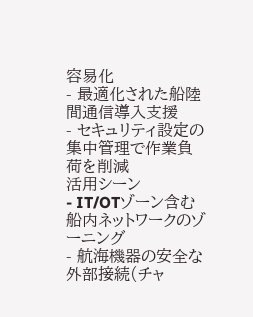容易化
- 最適化された船陸間通信導入支援
- セキュリティ設定の集中管理で作業負荷を削減
活用シーン
- IT/OTゾーン含む船内ネットワークのゾーニング
- 航海機器の安全な外部接続(チャ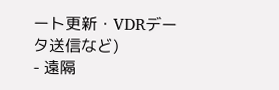ート更新・VDRデータ送信など)
- 遠隔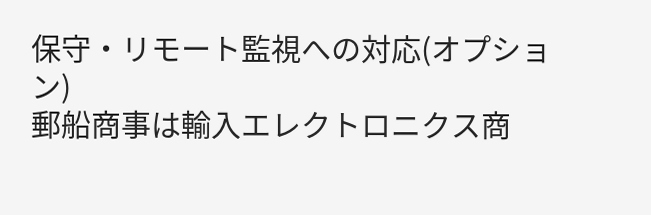保守・リモート監視への対応(オプション)
郵船商事は輸入エレクトロニクス商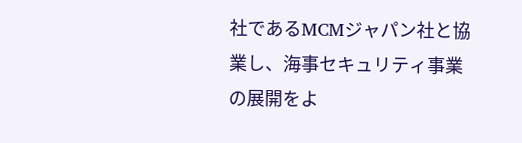社であるMCMジャパン社と協業し、海事セキュリティ事業の展開をよ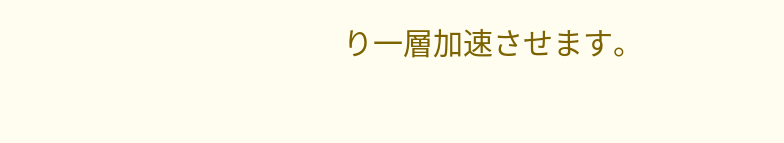り一層加速させます。